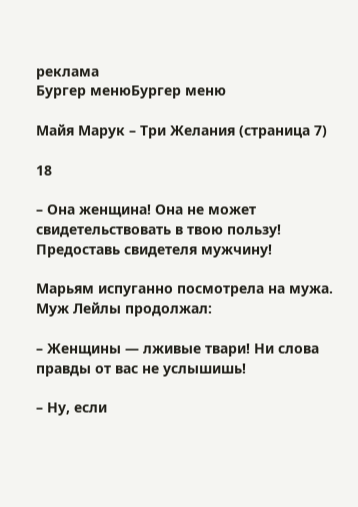реклама
Бургер менюБургер меню

Майя Марук – Три Желания (страница 7)

18

– Она женщина! Она не может свидетельствовать в твою пользу! Предоставь свидетеля мужчину!

Марьям испуганно посмотрела на мужа. Муж Лейлы продолжал:

– Женщины ― лживые твари! Ни слова правды от вас не услышишь!

– Ну, если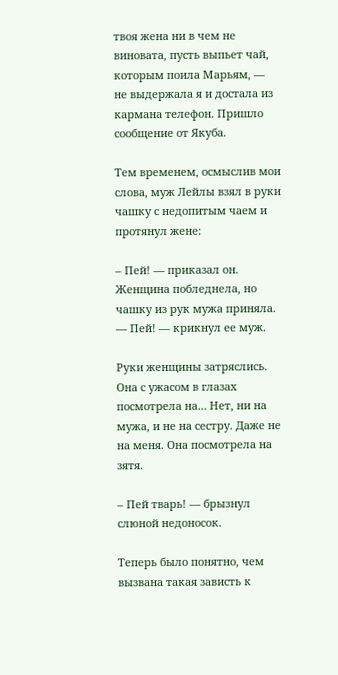твоя жена ни в чем не виновата, пусть выпьет чай, которым поила Марьям, ― не выдержала я и достала из кармана телефон. Пришло сообщение от Якуба.

Тем временем, осмыслив мои слова, муж Лейлы взял в руки чашку с недопитым чаем и протянул жене:

– Пей! ― приказал он. Женщина побледнела, но чашку из рук мужа приняла. ― Пей! ― крикнул ее муж.

Руки женщины затряслись. Она с ужасом в глазах посмотрела на… Нет, ни на мужа, и не на сестру. Даже не на меня. Она посмотрела на зятя.

– Пей тварь! ― брызнул слюной недоносок.

Теперь было понятно, чем вызвана такая зависть к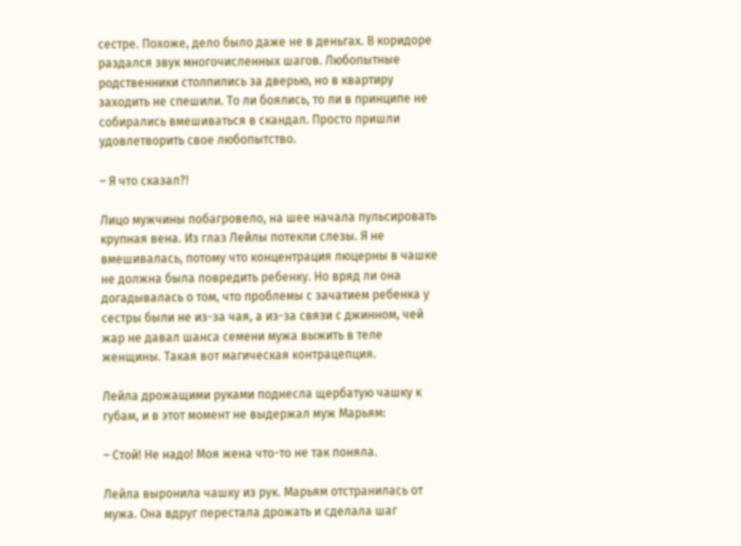сестре. Похоже, дело было даже не в деньгах. В коридоре раздался звук многочисленных шагов. Любопытные родственники столпились за дверью, но в квартиру заходить не спешили. То ли боялись, то ли в принципе не собирались вмешиваться в скандал. Просто пришли удовлетворить свое любопытство.

– Я что сказал?!

Лицо мужчины побагровело, на шее начала пульсировать крупная вена. Из глаз Лейлы потекли слезы. Я не вмешивалась, потому что концентрация люцерны в чашке не должна была повредить ребенку. Но вряд ли она догадывалась о том, что проблемы с зачатием ребенка у сестры были не из-за чая, а из-за связи с джинном, чей жар не давал шанса семени мужа выжить в теле женщины. Такая вот магическая контрацепция.

Лейла дрожащими руками поднесла щербатую чашку к губам, и в этот момент не выдержал муж Марьям:

– Стой! Не надо! Моя жена что-то не так поняла.

Лейла выронила чашку из рук. Марьям отстранилась от мужа. Она вдруг перестала дрожать и сделала шаг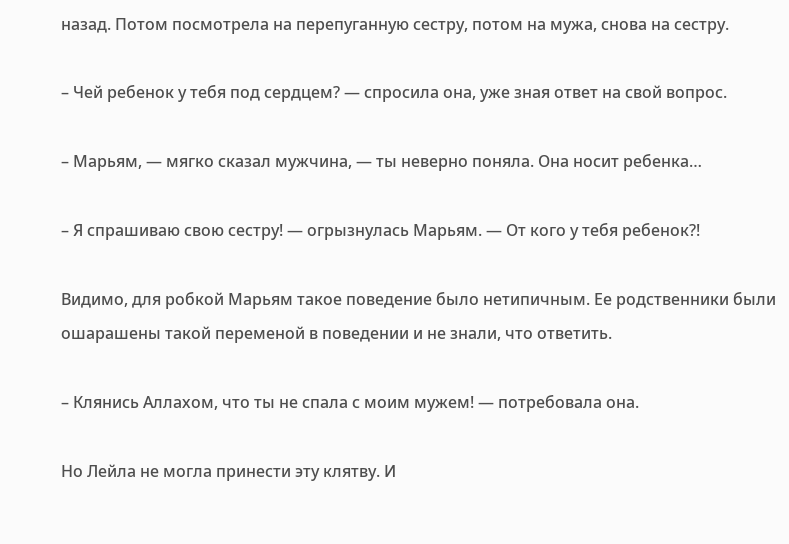назад. Потом посмотрела на перепуганную сестру, потом на мужа, снова на сестру.

– Чей ребенок у тебя под сердцем? ― спросила она, уже зная ответ на свой вопрос.

– Марьям, ― мягко сказал мужчина, ― ты неверно поняла. Она носит ребенка…

– Я спрашиваю свою сестру! ― огрызнулась Марьям. ― От кого у тебя ребенок?!

Видимо, для робкой Марьям такое поведение было нетипичным. Ее родственники были ошарашены такой переменой в поведении и не знали, что ответить.

– Клянись Аллахом, что ты не спала с моим мужем! ― потребовала она.

Но Лейла не могла принести эту клятву. И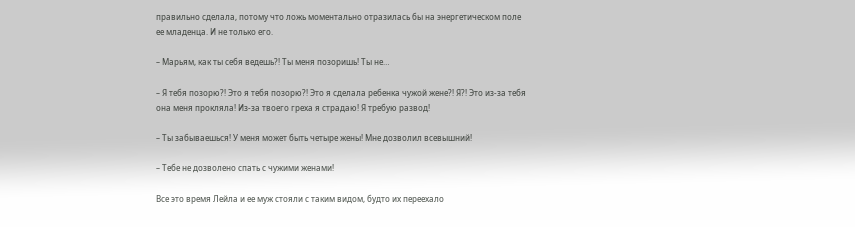правильно сделала, потому что ложь моментально отразилась бы на энергетическом поле ее младенца. И не только его.

– Марьям, как ты себя ведешь?! Ты меня позоришь! Ты не…

– Я тебя позорю?! Это я тебя позорю?! Это я сделала ребенка чужой жене?! Я?! Это из-за тебя она меня прокляла! Из-за твоего греха я страдаю! Я требую развод!

– Ты забываешься! У меня может быть четыре жены! Мне дозволил всевышний!

– Тебе не дозволено спать с чужими женами!

Все это время Лейла и ее муж стояли с таким видом, будто их переехало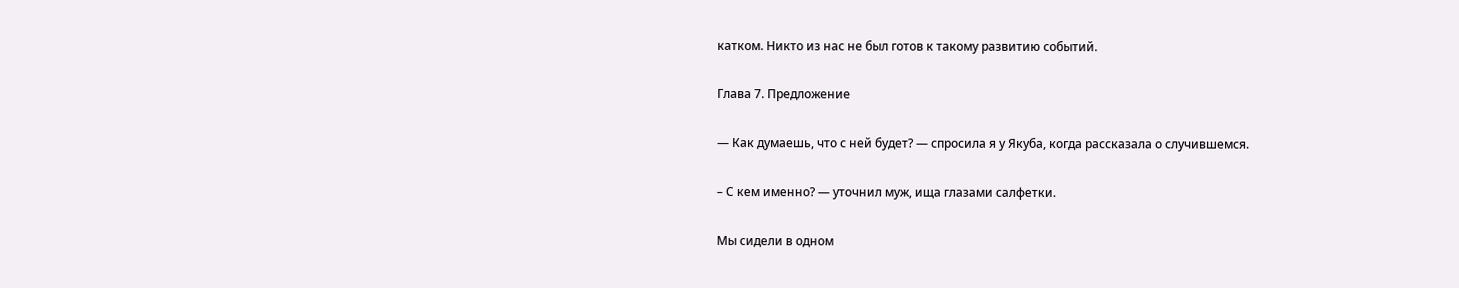катком. Никто из нас не был готов к такому развитию событий.

Глава 7. Предложение

― Как думаешь, что с ней будет? ― спросила я у Якуба, когда рассказала о случившемся.

– С кем именно? ― уточнил муж, ища глазами салфетки.

Мы сидели в одном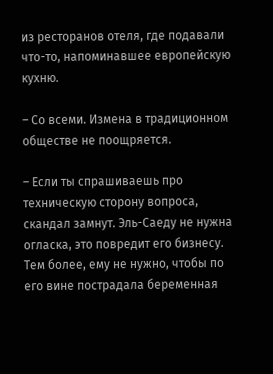из ресторанов отеля, где подавали что-то, напоминавшее европейскую кухню.

– Со всеми. Измена в традиционном обществе не поощряется.

– Если ты спрашиваешь про техническую сторону вопроса, скандал замнут. Эль-Саеду не нужна огласка, это повредит его бизнесу. Тем более, ему не нужно, чтобы по его вине пострадала беременная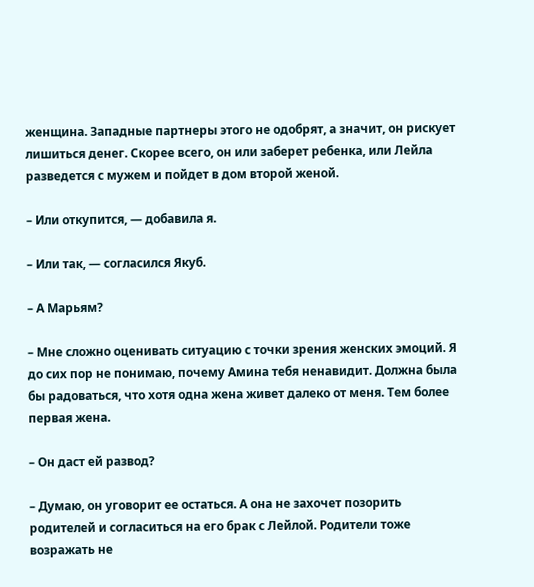женщина. Западные партнеры этого не одобрят, а значит, он рискует лишиться денег. Скорее всего, он или заберет ребенка, или Лейла разведется с мужем и пойдет в дом второй женой.

– Или откупится, ― добавила я.

– Или так, ― согласился Якуб.

– А Марьям?

– Мне сложно оценивать ситуацию с точки зрения женских эмоций. Я до сих пор не понимаю, почему Амина тебя ненавидит. Должна была бы радоваться, что хотя одна жена живет далеко от меня. Тем более первая жена.

– Он даст ей развод?

– Думаю, он уговорит ее остаться. А она не захочет позорить родителей и согласиться на его брак с Лейлой. Родители тоже возражать не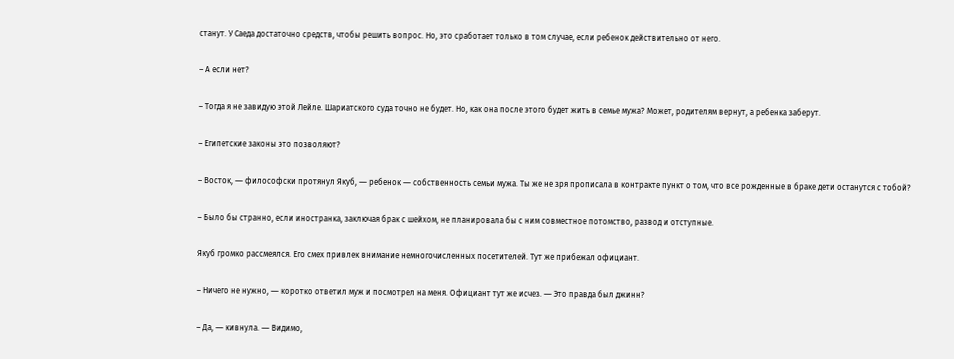станут. У Саеда достаточно средств, чтобы решить вопрос. Но, это сработает только в том случае, если ребенок действительно от него.

– А если нет?

– Тогда я не завидую этой Лейле. Шариатского суда точно не будет. Но, как она после этого будет жить в семье мужа? Может, родителям вернут, а ребенка заберут.

– Египетские законы это позволяют?

– Восток, ― философски протянул Якуб, ― ребенок ― собственность семьи мужа. Ты же не зря прописала в контракте пункт о том, что все рожденные в браке дети останутся с тобой?

– Было бы странно, если иностранка, заключая брак с шейхом, не планировала бы с ним совместное потомство, развод и отступные.

Якуб громко рассмеялся. Его смех привлек внимание немногочисленных посетителей. Тут же прибежал официант.

– Ничего не нужно, ― коротко ответил муж и посмотрел на меня. Официант тут же исчез. ― Это правда был джинн?

– Да, ― кивнула. ― Видимо,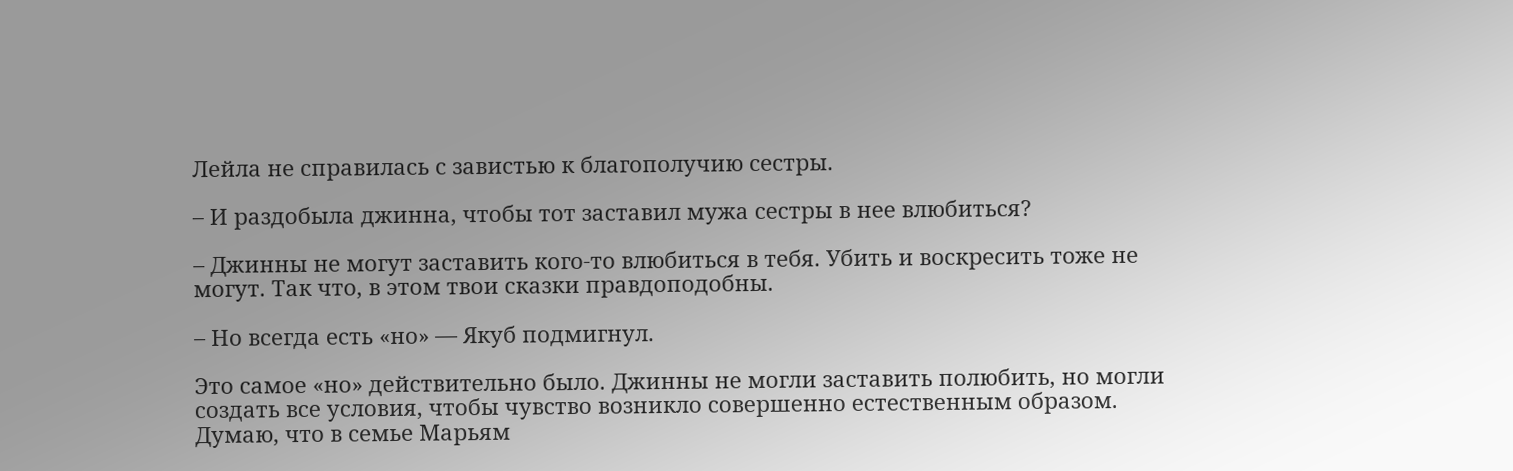Лейла не справилась с завистью к благополучию сестры.

– И раздобыла джинна, чтобы тот заставил мужа сестры в нее влюбиться?

– Джинны не могут заставить кого-то влюбиться в тебя. Убить и воскресить тоже не могут. Так что, в этом твои сказки правдоподобны.

– Но всегда есть «но» ― Якуб подмигнул.

Это самое «но» действительно было. Джинны не могли заставить полюбить, но могли создать все условия, чтобы чувство возникло совершенно естественным образом. Думаю, что в семье Марьям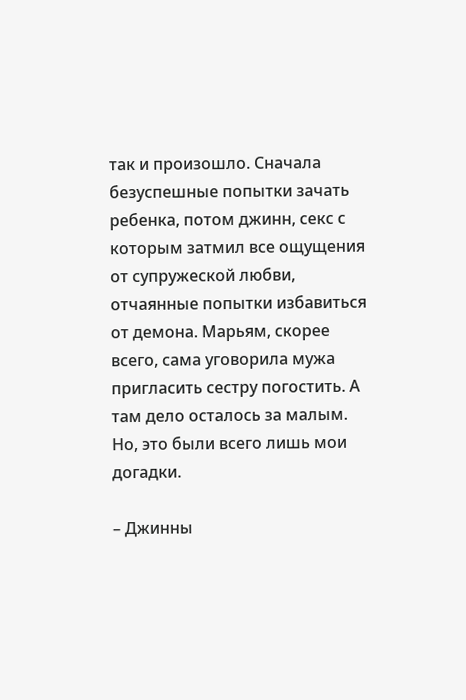так и произошло. Сначала безуспешные попытки зачать ребенка, потом джинн, секс с которым затмил все ощущения от супружеской любви, отчаянные попытки избавиться от демона. Марьям, скорее всего, сама уговорила мужа пригласить сестру погостить. А там дело осталось за малым. Но, это были всего лишь мои догадки.

– Джинны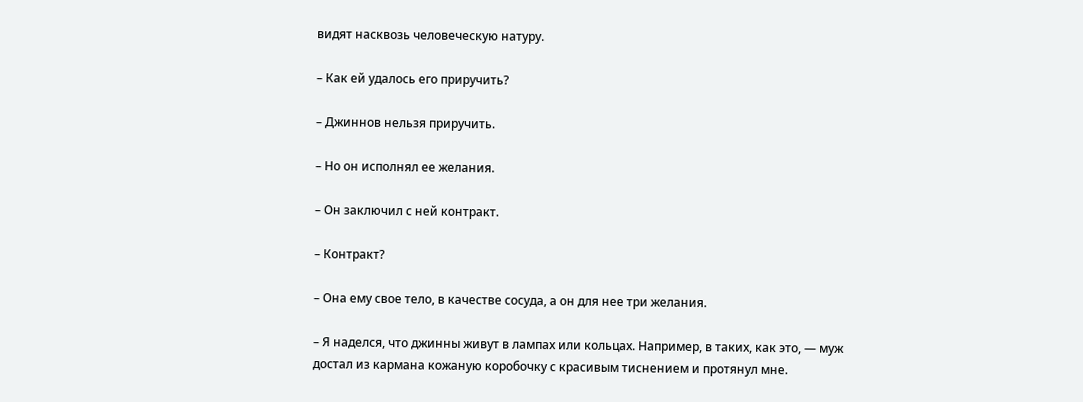видят насквозь человеческую натуру.

– Как ей удалось его приручить?

– Джиннов нельзя приручить.

– Но он исполнял ее желания.

– Он заключил с ней контракт.

– Контракт?

– Она ему свое тело, в качестве сосуда, а он для нее три желания.

– Я наделся, что джинны живут в лампах или кольцах. Например, в таких, как это, ― муж достал из кармана кожаную коробочку с красивым тиснением и протянул мне.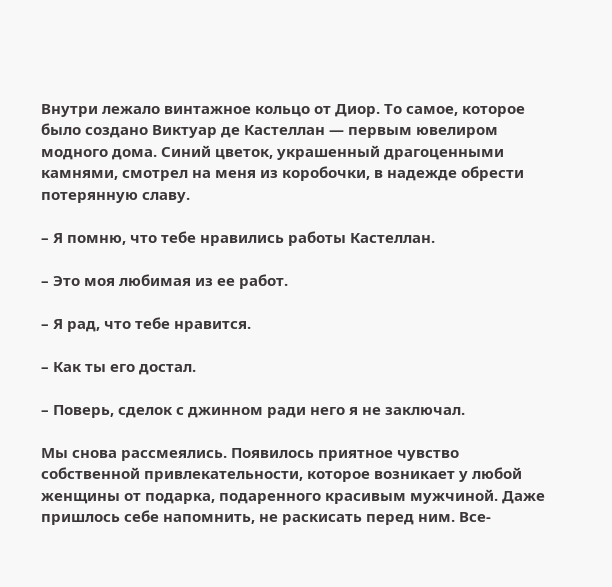Внутри лежало винтажное кольцо от Диор. То самое, которое было создано Виктуар де Кастеллан ― первым ювелиром модного дома. Синий цветок, украшенный драгоценными камнями, смотрел на меня из коробочки, в надежде обрести потерянную славу.

– Я помню, что тебе нравились работы Кастеллан.

– Это моя любимая из ее работ.

– Я рад, что тебе нравится.

– Как ты его достал.

– Поверь, сделок с джинном ради него я не заключал.

Мы снова рассмеялись. Появилось приятное чувство собственной привлекательности, которое возникает у любой женщины от подарка, подаренного красивым мужчиной. Даже пришлось себе напомнить, не раскисать перед ним. Все-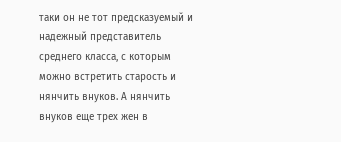таки он не тот предсказуемый и надежный представитель среднего класса, с которым можно встретить старость и нянчить внуков. А нянчить внуков еще трех жен в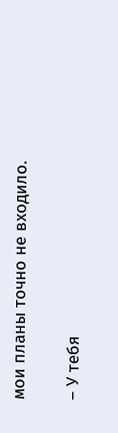мои планы точно не входило.

– У тебя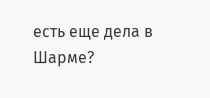есть еще дела в Шарме?